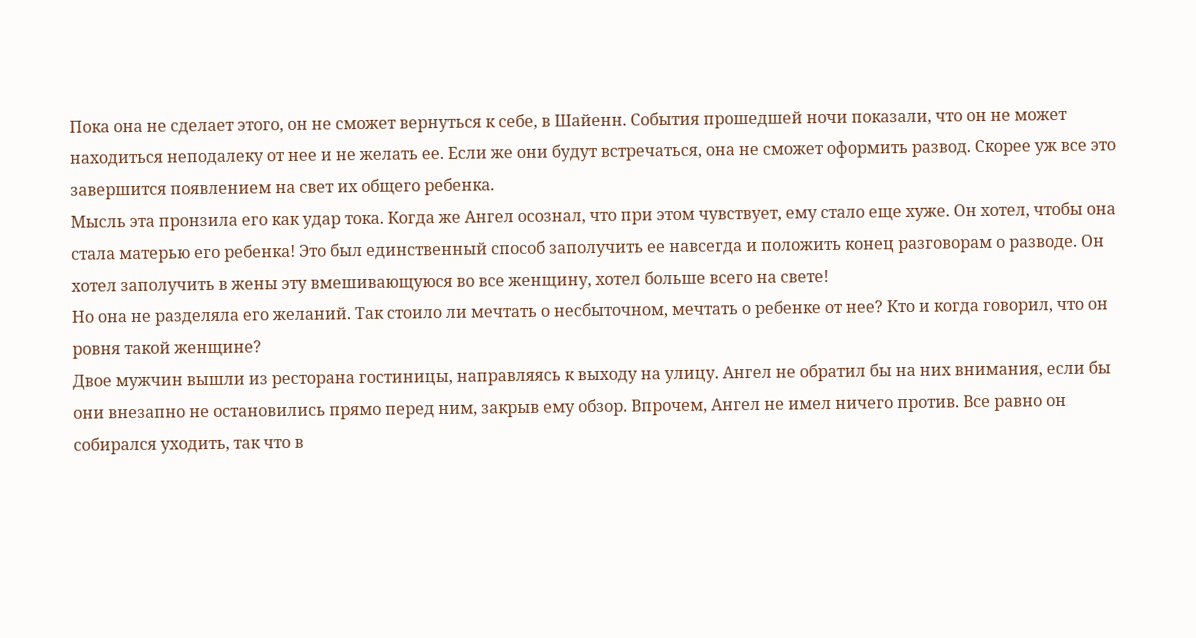Пока она не сделает этого, он не сможет вернуться к себе, в Шайенн. События прошедшей ночи показали, что он не может находиться неподалеку от нее и не желать ее. Если же они будут встречаться, она не сможет оформить развод. Скорее уж все это завершится появлением на свет их общего ребенка.
Мысль эта пронзила его как удар тока. Когда же Ангел осознал, что при этом чувствует, ему стало еще хуже. Он хотел, чтобы она стала матерью его ребенка! Это был единственный способ заполучить ее навсегда и положить конец разговорам о разводе. Он хотел заполучить в жены эту вмешивающуюся во все женщину, хотел больше всего на свете!
Но она не разделяла его желаний. Так стоило ли мечтать о несбыточном, мечтать о ребенке от нее? Кто и когда говорил, что он ровня такой женщине?
Двое мужчин вышли из ресторана гостиницы, направляясь к выходу на улицу. Ангел не обратил бы на них внимания, если бы они внезапно не остановились прямо перед ним, закрыв ему обзор. Впрочем, Ангел не имел ничего против. Все равно он собирался уходить, так что в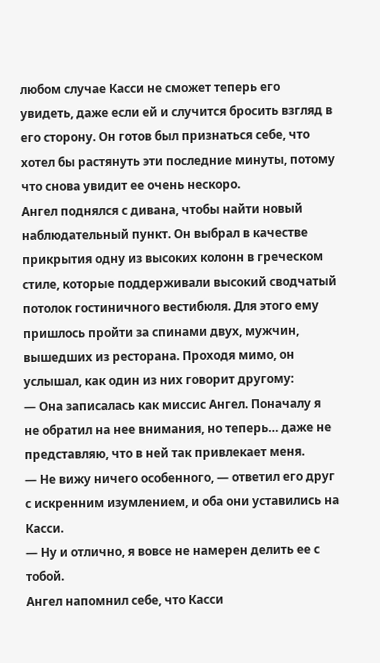любом случае Касси не сможет теперь его увидеть, даже если ей и случится бросить взгляд в его сторону. Он готов был признаться себе, что хотел бы растянуть эти последние минуты, потому что снова увидит ее очень нескоро.
Ангел поднялся с дивана, чтобы найти новый наблюдательный пункт. Он выбрал в качестве прикрытия одну из высоких колонн в греческом стиле, которые поддерживали высокий сводчатый потолок гостиничного вестибюля. Для этого ему пришлось пройти за спинами двух, мужчин, вышедших из ресторана. Проходя мимо, он услышал, как один из них говорит другому:
— Она записалась как миссис Ангел. Поначалу я не обратил на нее внимания, но теперь… даже не представляю, что в ней так привлекает меня.
— Не вижу ничего особенного, — ответил его друг с искренним изумлением, и оба они уставились на Касси.
— Ну и отлично, я вовсе не намерен делить ее с тобой.
Ангел напомнил себе, что Касси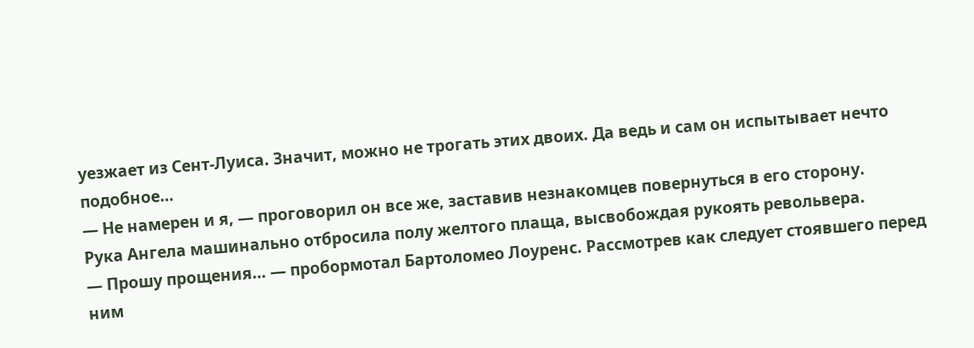уезжает из Сент-Луиса. Значит, можно не трогать этих двоих. Да ведь и сам он испытывает нечто подобное…
— Не намерен и я, — проговорил он все же, заставив незнакомцев повернуться в его сторону.
Рука Ангела машинально отбросила полу желтого плаща, высвобождая рукоять револьвера.
— Прошу прощения… — пробормотал Бартоломео Лоуренс. Рассмотрев как следует стоявшего перед ним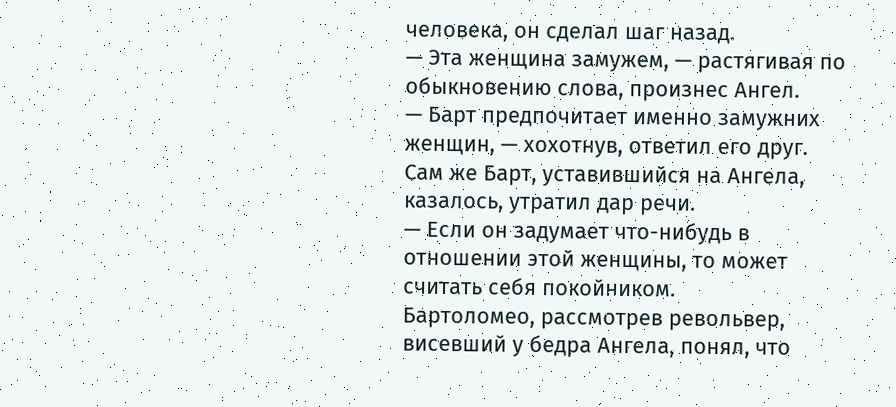человека, он сделал шаг назад.
— Эта женщина замужем, — растягивая по обыкновению слова, произнес Ангел.
— Барт предпочитает именно замужних женщин, — хохотнув, ответил его друг. Сам же Барт, уставившийся на Ангела, казалось, утратил дар речи.
— Если он задумает что-нибудь в отношении этой женщины, то может считать себя покойником.
Бартоломео, рассмотрев револьвер, висевший у бедра Ангела, понял, что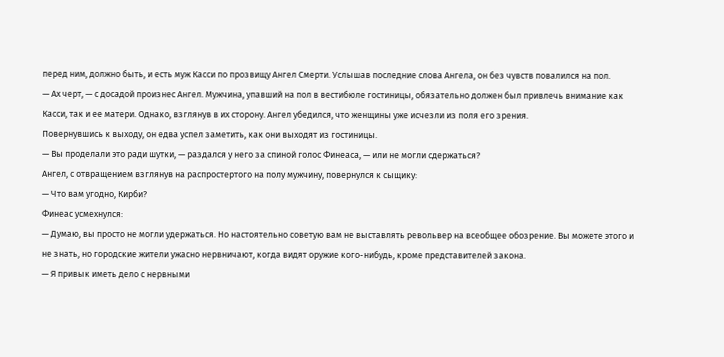перед ним, должно быть, и есть муж Касси по прозвищу Ангел Смерти. Услышав последние слова Ангела, он без чувств повалился на пол.
— Ах черт, — с досадой произнес Ангел. Мужчина, упавший на пол в вестибюле гостиницы, обязательно должен был привлечь внимание как Касси, так и ее матери. Однако, взглянув в их сторону. Ангел убедился, что женщины уже исчезли из поля его зрения.
Повернувшись к выходу, он едва успел заметить, как они выходят из гостиницы.
— Вы проделали это ради шутки, — раздался у него за спиной голос Финеаса, — или не могли сдержаться?
Ангел, с отвращением взглянув на распростертого на полу мужчину, повернулся к сыщику:
— Что вам угодно, Кирби?
Финеас усмехнулся:
— Думаю, вы просто не могли удержаться. Но настоятельно советую вам не выставлять револьвер на всеобщее обозрение. Вы можете этого и не знать, но городские жители ужасно нервничают, когда видят оружие кого-нибудь, кроме представителей закона.
— Я привык иметь дело с нервными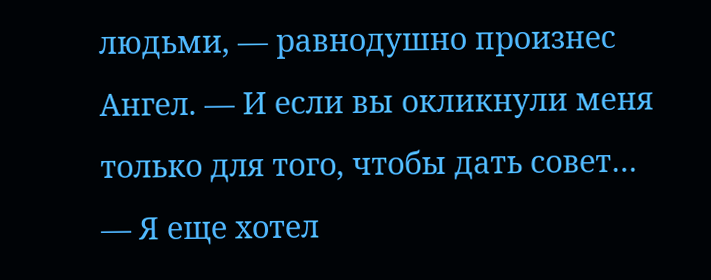людьми, — равнодушно произнес Ангел. — И если вы окликнули меня только для того, чтобы дать совет…
— Я еще хотел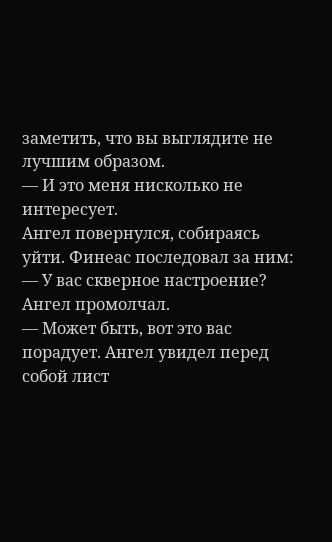заметить, что вы выглядите не лучшим образом.
— И это меня нисколько не интересует.
Ангел повернулся, собираясь уйти. Финеас последовал за ним:
— У вас скверное настроение? Ангел промолчал.
— Может быть, вот это вас порадует. Ангел увидел перед собой лист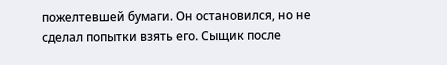пожелтевшей бумаги. Он остановился, но не сделал попытки взять его. Сыщик после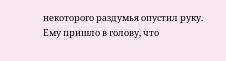некоторого раздумья опустил руку. Ему пришло в голову, что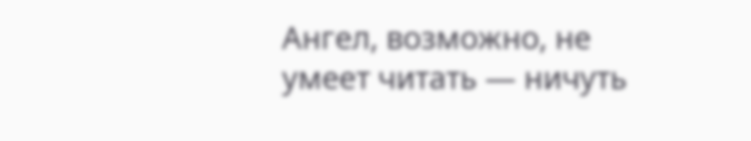Ангел, возможно, не умеет читать — ничуть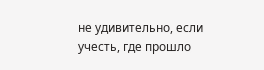не удивительно, если учесть, где прошло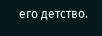его детство.